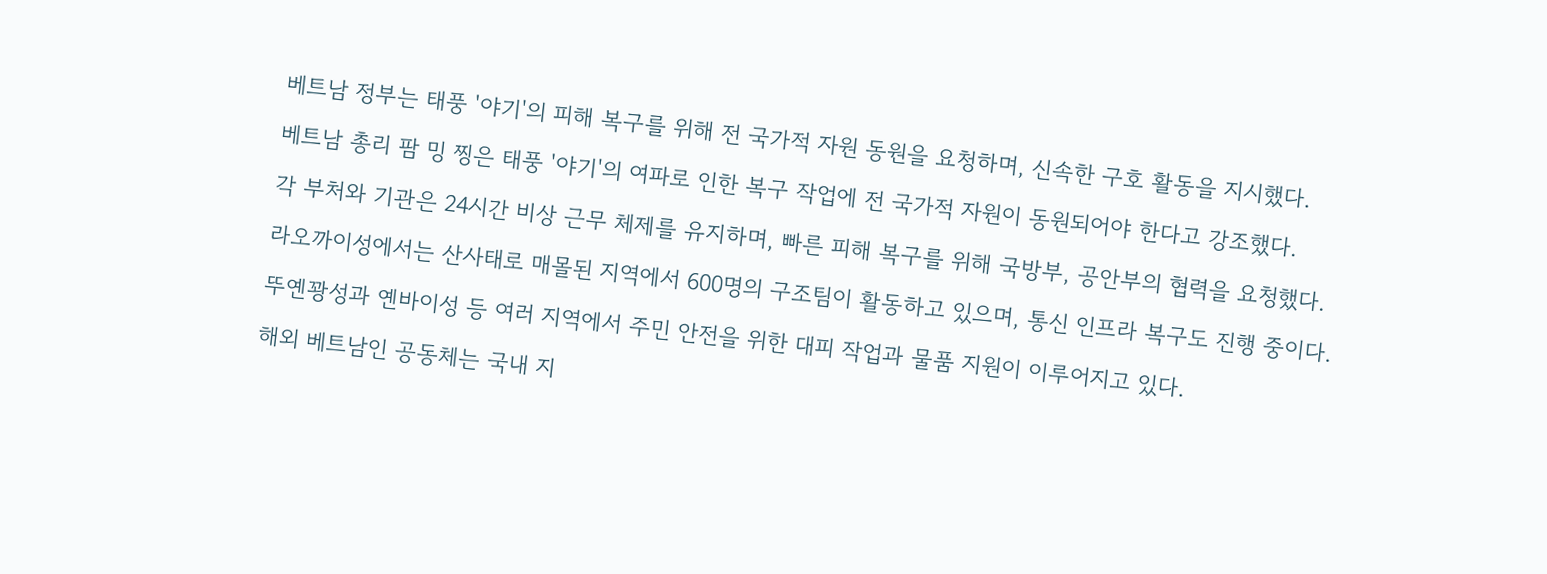베트남 정부는 태풍 '야기'의 피해 복구를 위해 전 국가적 자원 동원을 요청하며, 신속한 구호 활동을 지시했다.

베트남 총리 팜 밍 찡은 태풍 '야기'의 여파로 인한 복구 작업에 전 국가적 자원이 동원되어야 한다고 강조했다.

각 부처와 기관은 24시간 비상 근무 체제를 유지하며, 빠른 피해 복구를 위해 국방부, 공안부의 협력을 요청했다.

라오까이성에서는 산사태로 매몰된 지역에서 600명의 구조팀이 활동하고 있으며, 통신 인프라 복구도 진행 중이다.

뚜옌꽝성과 옌바이성 등 여러 지역에서 주민 안전을 위한 대피 작업과 물품 지원이 이루어지고 있다.

해외 베트남인 공동체는 국내 지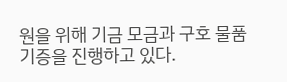원을 위해 기금 모금과 구호 물품 기증을 진행하고 있다.